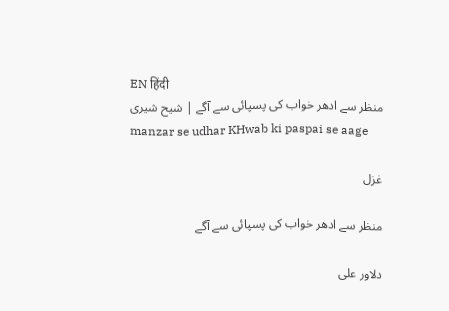EN हिंदी
منظر سے ادھر خواب کی پسپائی سے آگے | شیح شیری
manzar se udhar KHwab ki paspai se aage

غزل

منظر سے ادھر خواب کی پسپائی سے آگے

دلاور علی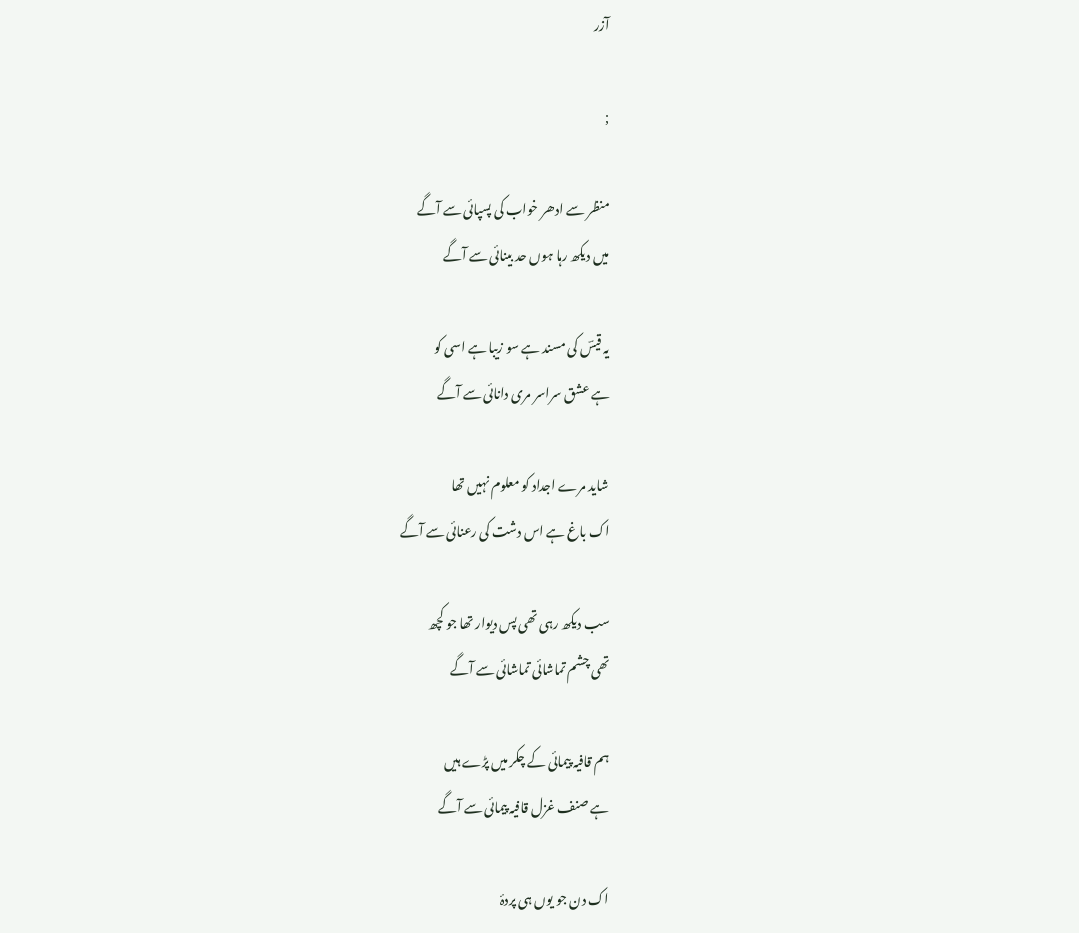آزر

;

منظر سے ادھر خواب کی پسپائی سے آگے
میں دیکھ رہا ہوں حد بینائی سے آگے

یہ قیسؔ کی مسند ہے سو زیبا ہے اسی کو
ہے عشق سراسر مری دانائی سے آگے

شاید مرے اجداد کو معلوم نہیں تھا
اک باغ ہے اس دشت کی رعنائی سے آگے

سب دیکھ رہی تھی پس دیوار تھا جو کچھ
تھی چشم تماشائی تماشائی سے آگے

ہم قافیہ پیمائی کے چکر میں پڑے ہیں
ہے صنف غزل قافیہ پیمائی سے آگے

اک دن جو یوں ہی پردۂ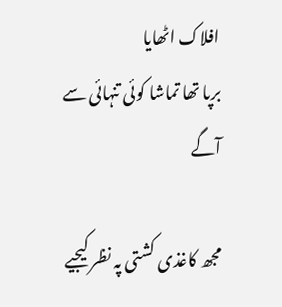افلاک اٹھایا
برپا تھا تماشا کوئی تنہائی سے آگے

مجھ کاغذی کشتی پہ نظر کیجیے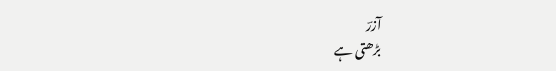آزرؔ
بڑھتی ہے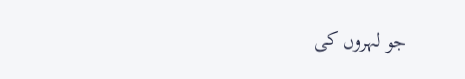جو لہروں کی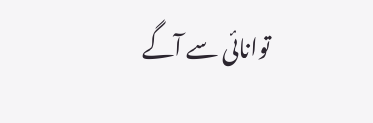توانائی سے آگے